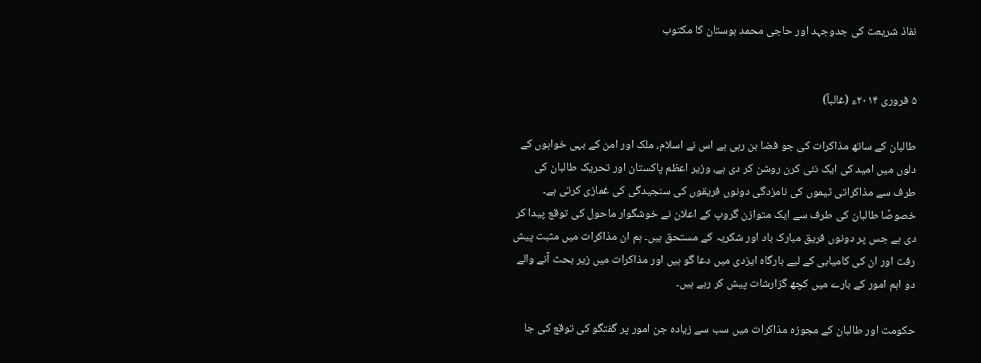نفاذ شریعت کی جدوجہد اور حاجی محمد بوستان کا مکتوب


۵ فروری ۲۰۱۴ء (غالباً‌)

طالبان کے ساتھ مذاکرات کی جو فضا بن رہی ہے اس نے اسلام، ملک اور امن کے بہی خواہوں کے دلوں میں امید کی ایک نئی کرن روشن کر دی ہے، وزیر اعظم پاکستان اور تحریک طالبان کی طرف سے مذاکراتی ٹیموں کی نامزدگی دونوں فریقوں کی سنجیدگی کی غمازی کرتی ہے۔ خصوصًا طالبان کی طرف سے ایک متوازن گروپ کے اعلان نے خوشگوار ماحول کی توقع پیدا کر دی ہے جس پر دونوں فریق مبارک باد اور شکریہ کے مستحق ہیں۔ ہم ان مذاکرات میں مثبت پیش رفت اور ان کی کامیابی کے لیے بارگاہ ایزدی میں دعا گو ہیں اور مذاکرات میں زیر بحث آنے والے دو اہم امور کے بارے میں کچھ گزارشات پیش کر رہے ہیں۔

حکومت اور طالبان کے مجوزہ مذاکرات میں سب سے زیادہ جن امور پر گفتگو کی توقع کی جا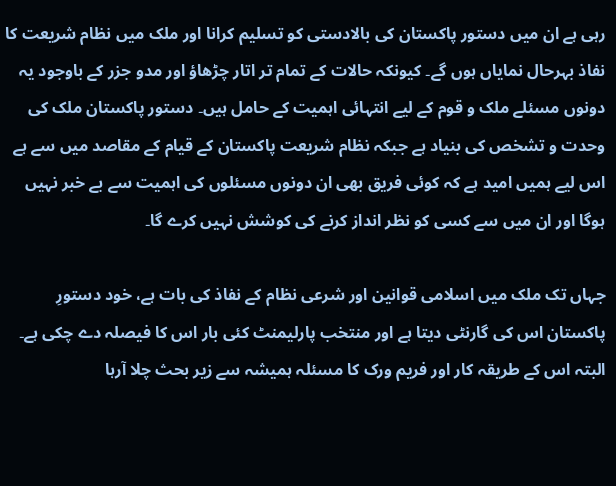رہی ہے ان میں دستور پاکستان کی بالادستی کو تسلیم کرانا اور ملک میں نظام شریعت کا نفاذ بہرحال نمایاں ہوں گے۔ کیونکہ حالات کے تمام تر اتار چڑھاؤ اور مدو جزر کے باوجود یہ دونوں مسئلے ملک و قوم کے لیے انتہائی اہمیت کے حامل ہیں۔ دستور پاکستان ملک کی وحدت و تشخص کی بنیاد ہے جبکہ نظام شریعت پاکستان کے قیام کے مقاصد میں سے ہے اس لیے ہمیں امید ہے کہ کوئی فریق بھی ان دونوں مسئلوں کی اہمیت سے بے خبر نہیں ہوگا اور ان میں سے کسی کو نظر انداز کرنے کی کوشش نہیں کرے گا۔

جہاں تک ملک میں اسلامی قوانین اور شرعی نظام کے نفاذ کی بات ہے، خود دستورِ پاکستان اس کی گارنٹی دیتا ہے اور منتخب پارلیمنٹ کئی بار اس کا فیصلہ دے چکی ہے۔ البتہ اس کے طریقہ کار اور فریم ورک کا مسئلہ ہمیشہ سے زیر بحث چلا آرہا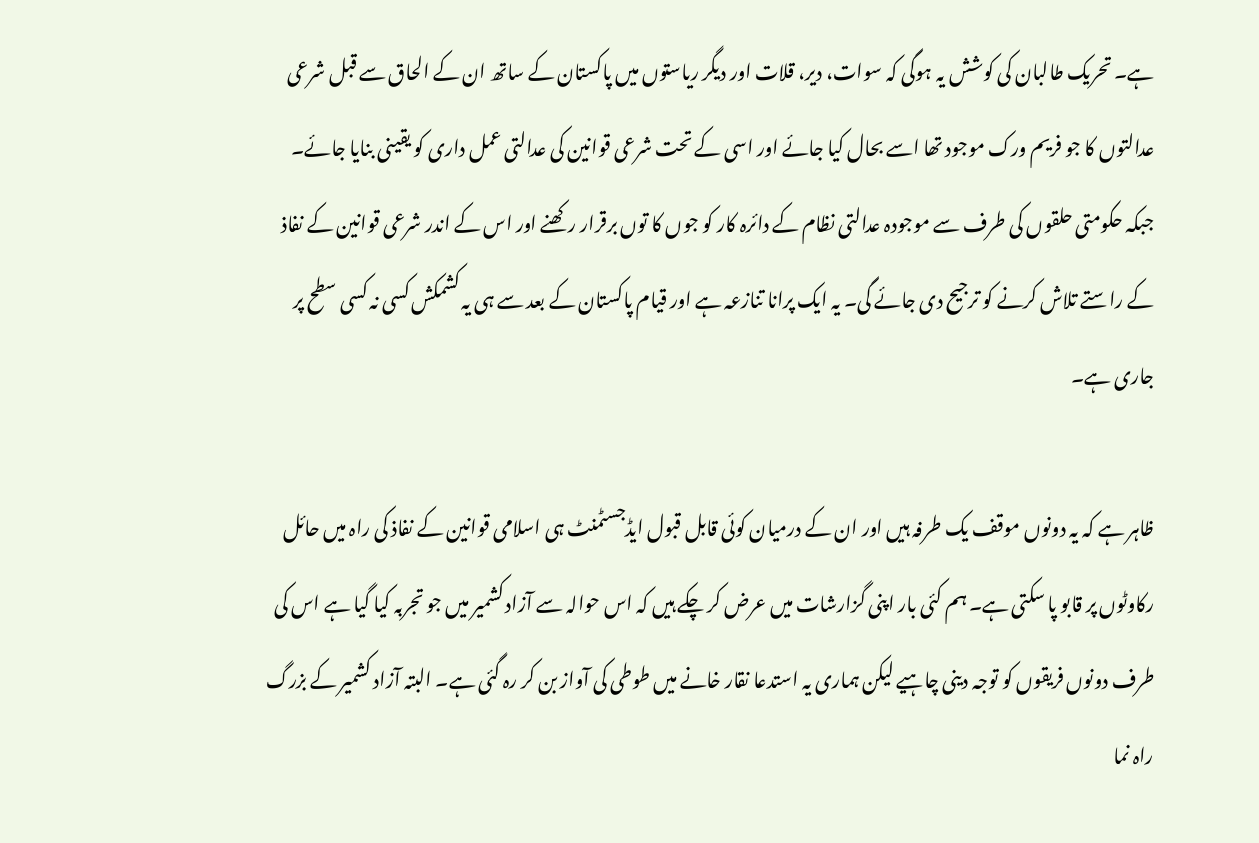ہے۔ تحریک طالبان کی کوشش یہ ہوگی کہ سوات، دیر، قلات اور دیگر ریاستوں میں پاکستان کے ساتھ ان کے الحاق سے قبل شرعی عدالتوں کا جو فریم ورک موجود تھا اسے بحال کیا جائے اور اسی کے تحت شرعی قوانین کی عدالتی عمل داری کو یقینی بنایا جائے۔ جبکہ حکومتی حلقوں کی طرف سے موجودہ عدالتی نظام کے دائرہ کار کو جوں کا توں برقرار رکھنے اور اس کے اندر شرعی قوانین کے نفاذ کے راستے تلاش کرنے کو ترجیح دی جائے گی۔ یہ ایک پرانا تنازعہ ہے اور قیام پاکستان کے بعد سے ہی یہ کشمکش کسی نہ کسی سطح پر جاری ہے۔

ظاہر ہے کہ یہ دونوں موقف یک طرفہ ہیں اور ان کے درمیان کوئی قابل قبول ایڈجسٹمنٹ ہی اسلامی قوانین کے نفاذ کی راہ میں حائل رکاوٹوں پر قابو پا سکتی ہے۔ ہم کئی بار اپنی گزارشات میں عرض کر چکے ہیں کہ اس حوالہ سے آزاد کشمیر میں جو تجربہ کیا گیا ہے اس کی طرف دونوں فریقوں کو توجہ دینی چاہیے لیکن ہماری یہ استدعا نقار خانے میں طوطی کی آواز بن کر رہ گئی ہے۔ البتہ آزاد کشمیر کے بزرگ راہ نما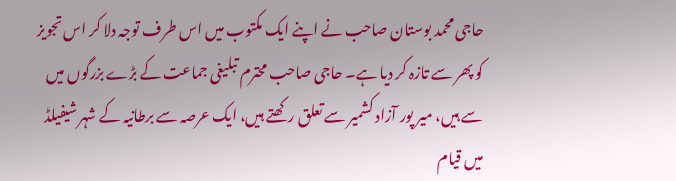حاجی محمد بوستان صاحب نے اپنے ایک مکتوب میں اس طرف توجہ دلا کر اس تجویز کو پھر سے تازہ کر دیا ہے۔ حاجی صاحب محترم تبلیغی جماعت کے بڑے بزرگوں میں سے ہیں، میر پور آزاد کشمیر سے تعلق رکھتے ہیں، ایک عرصہ سے برطانیہ کے شہر شیفیلڈ میں قیام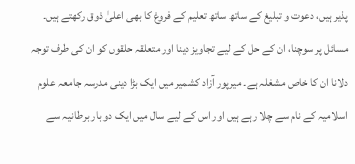پذیر ہیں، دعوت و تبلیغ کے ساتھ ساتھ تعلیم کے فروغ کا بھی اعلیٰ ذوق رکھتے ہیں۔ مسائل پر سوچنا، ان کے حل کے لیے تجاویز دینا اور متعلقہ حلقوں کو ان کی طرف توجہ دلانا ان کا خاص مشغلہ ہے۔ میرپور آزاد کشمیر میں ایک بڑا دینی مدرسہ جامعہ علوم اسلامیہ کے نام سے چلا رہے ہیں اور اس کے لیے سال میں ایک دو بار برطانیہ سے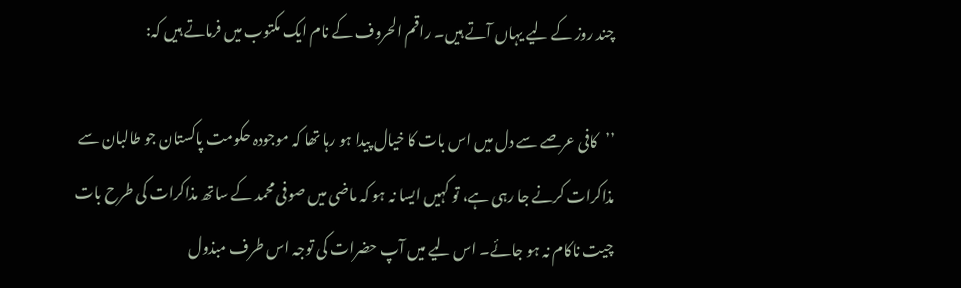چند روز کے لیے یہاں آتے ہیں۔ راقم الحروف کے نام ایک مکتوب میں فرماتے ہیں کہ:

’’کافی عرصے سے دل میں اس بات کا خیال پیدا ہو رہا تھا کہ موجودہ حکومت پاکستان جو طالبان سے مذاکرات کرنے جا رہی ہے، تو کہیں ایسا نہ ہو کہ ماضی میں صوفی محمد کے ساتھ مذاکرات کی طرح بات چیت ناکام نہ ہو جائے۔ اس لیے میں آپ حضرات کی توجہ اس طرف مبذول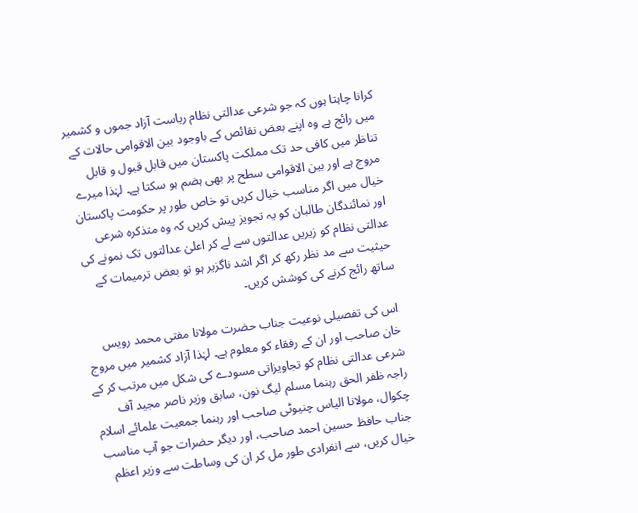کرانا چاہتا ہوں کہ جو شرعی عدالتی نظام ریاست آزاد جموں و کشمیر میں رائج ہے وہ اپنے بعض نقائص کے باوجود بین الاقوامی حالات کے تناظر میں کافی حد تک مملکت پاکستان میں قابل قبول و قابل مروج ہے اور بین الاقوامی سطح پر بھی ہضم ہو سکتا ہے۔ لہٰذا میرے خیال میں اگر مناسب خیال کریں تو خاص طور پر حکومت پاکستان اور نمائندگان طالبان کو یہ تجویز پیش کریں کہ وہ متذکرہ شرعی عدالتی نظام کو زیریں عدالتوں سے لے کر اعلیٰ عدالتوں تک نمونے کی حیثیت سے مد نظر رکھ کر اگر اشد ناگزیر ہو تو بعض ترمیمات کے ساتھ رائج کرنے کی کوشش کریں۔

اس کی تفصیلی نوعیت جناب حضرت مولانا مفتی محمد رویس خان صاحب اور ان کے رفقاء کو معلوم ہے۔ لہٰذا آزاد کشمیر میں مروج شرعی عدالتی نظام کو تجاویزاتی مسودے کی شکل میں مرتب کر کے راجہ ظفر الحق رہنما مسلم لیگ نون، سابق وزیر ناصر مجید آف چکوال، مولانا الیاس چنیوٹی صاحب اور رہنما جمعیت علمائے اسلام جناب حافظ حسین احمد صاحب، اور دیگر حضرات جو آپ مناسب خیال کریں، سے انفرادی طور مل کر ان کی وساطت سے وزیر اعظم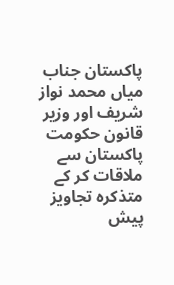پاکستان جناب میاں محمد نواز شریف اور وزیر قانون حکومت پاکستان سے ملاقات کر کے متذکرہ تجاویز پیش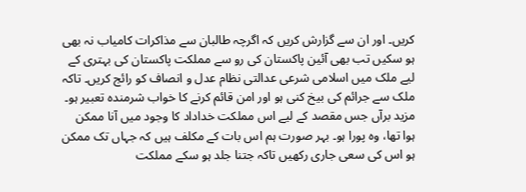کریں۔ اور ان سے گزارش کریں کہ اگرچہ طالبان سے مذاکرات کامیاب نہ بھی ہو سکیں تب بھی آئین پاکستان کی رو سے مملکت پاکستان کی بہتری کے لیے ملک میں اسلامی شرعی عدالتی نظام عدل و انصاف کو رائج کریں۔ تاکہ ملک سے جرائم کی بیخ کنی ہو اور امن قائم کرنے کا خواب شرمندہ تعبیر ہو۔ مزید برآں جس مقصد کے لیے اس مملکت خداداد کا وجود میں آنا ممکن ہوا تھا، وہ پورا ہو۔ بہر صورت ہم اس بات کے مکلف ہیں کہ جہاں تک ممکن ہو اس کی سعی جاری رکھیں تاکہ جتنا جلد ہو سکے مملکت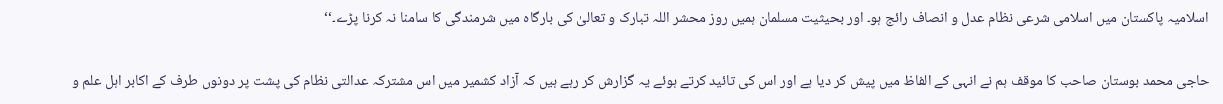اسلامیہ پاکستان میں اسلامی شرعی نظام عدل و انصاف رائج ہو۔ اور بحیثیت مسلمان ہمیں روز محشر اللہ تبارک و تعالیٰ کی بارگاہ میں شرمندگی کا سامنا نہ کرنا پڑے۔‘‘

حاجی محمد بوستان صاحب کا موقف ہم نے انہی کے الفاظ میں پیش کر دیا ہے اور اس کی تائید کرتے ہوئے یہ گزارش کر رہے ہیں کہ آزاد کشمیر میں اس مشترکہ عدالتی نظام کی پشت پر دونوں طرف کے اکابر اہل علم و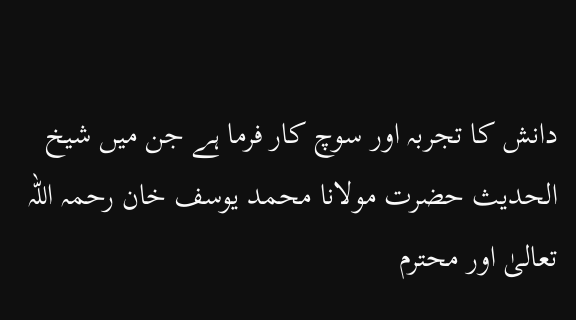دانش کا تجربہ اور سوچ کار فرما ہے جن میں شیخ الحدیث حضرت مولانا محمد یوسف خان رحمہ اللہ تعالیٰ اور محترم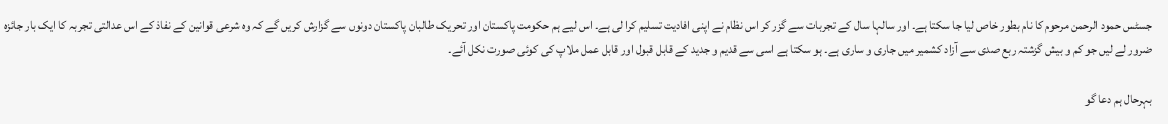جسٹس حمود الرحمن مرحوم کا نام بطور خاص لیا جا سکتا ہے۔ اور سالہا سال کے تجربات سے گزر کر اس نظام نے اپنی افادیت تسلیم کرا لی ہے۔ اس لیے ہم حکومت پاکستان اور تحریک طالبان پاکستان دونوں سے گزارش کریں گے کہ وہ شرعی قوانین کے نفاذ کے اس عدالتی تجربہ کا ایک بار جائزہ ضرور لے لیں جو کم و بیش گزشتہ ربع صدی سے آزاد کشمیر میں جاری و ساری ہے۔ ہو سکتا ہے اسی سے قدیم و جدید کے قابل قبول اور قابل عمل ملاپ کی کوئی صورت نکل آئے۔

بہرحال ہم دعا گو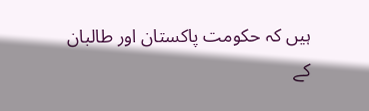ہیں کہ حکومت پاکستان اور طالبان کے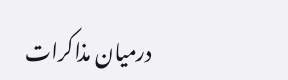درمیان مذاکرات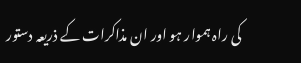کی راہ ہموار ہو اور ان مذاکرات کے ذریعہ دستور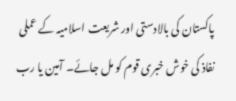پاکستان کی بالادستی اور شریعت اسلامیہ کے عملی نفاذ کی خوش خبری قوم کو مل جائے۔ آمین یا رب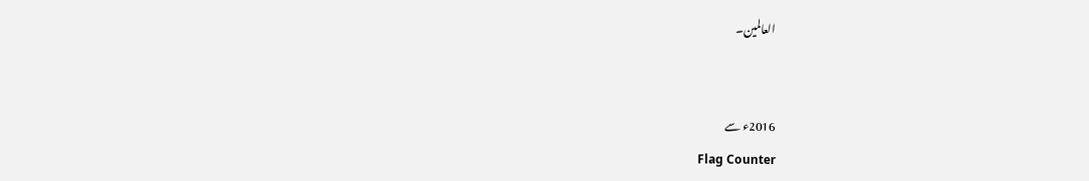العالمین۔


2016ء سے
Flag Counter